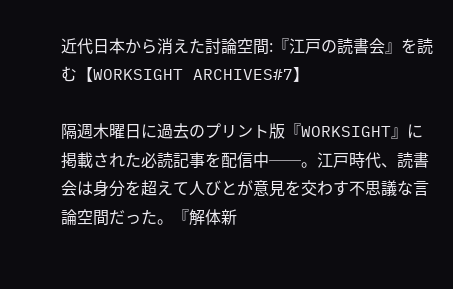近代日本から消えた討論空間:『江戸の読書会』を読む【WORKSIGHT ARCHIVES#7】

隔週木曜日に過去のプリント版『WORKSIGHT』に掲載された必読記事を配信中──。江戸時代、読書会は身分を超えて人びとが意見を交わす不思議な言論空間だった。『解体新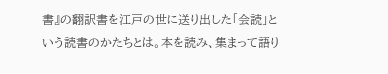書』の翻訳書を江戸の世に送り出した「会読」という読書のかたちとは。本を読み、集まって語り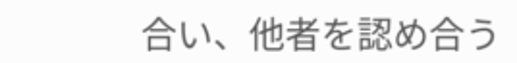合い、他者を認め合う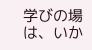学びの場は、いか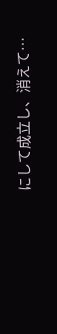にして成立し、消えて…